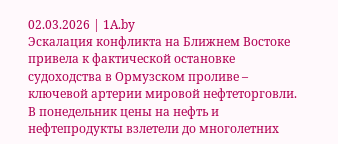02.03.2026 | 1A.by
Эскалация конфликта на Ближнем Востоке привела к фактической остановке судоходства в Ормузском проливе – ключевой артерии мировой нефтеторговли. В понедельник цены на нефть и нефтепродукты взлетели до многолетних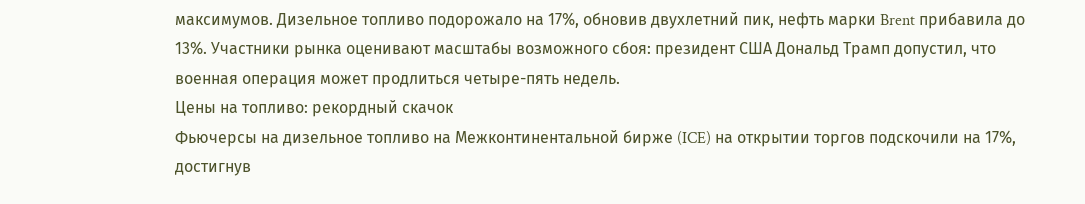максимумов. Дизельное топливо подорожало на 17%, обновив двухлетний пик, нефть марки Brent прибавила до 13%. Участники рынка оценивают масштабы возможного сбоя: президент США Дональд Трамп допустил, что военная операция может продлиться четыре-пять недель.
Цены на топливо: рекордный скачок
Фьючерсы на дизельное топливо на Межконтинентальной бирже (ICE) на открытии торгов подскочили на 17%, достигнув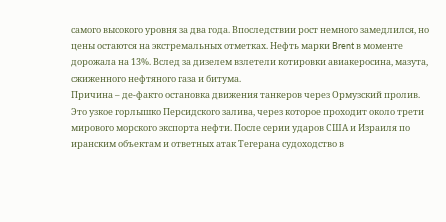самого высокого уровня за два года. Впоследствии рост немного замедлился, но цены остаются на экстремальных отметках. Нефть марки Brent в моменте дорожала на 13%. Вслед за дизелем взлетели котировки авиакеросина, мазута, сжиженного нефтяного газа и битума.
Причина – де-факто остановка движения танкеров через Ормузский пролив. Это узкое горлышко Персидского залива, через которое проходит около трети мирового морского экспорта нефти. После серии ударов США и Израиля по иранским объектам и ответных атак Тегерана судоходство в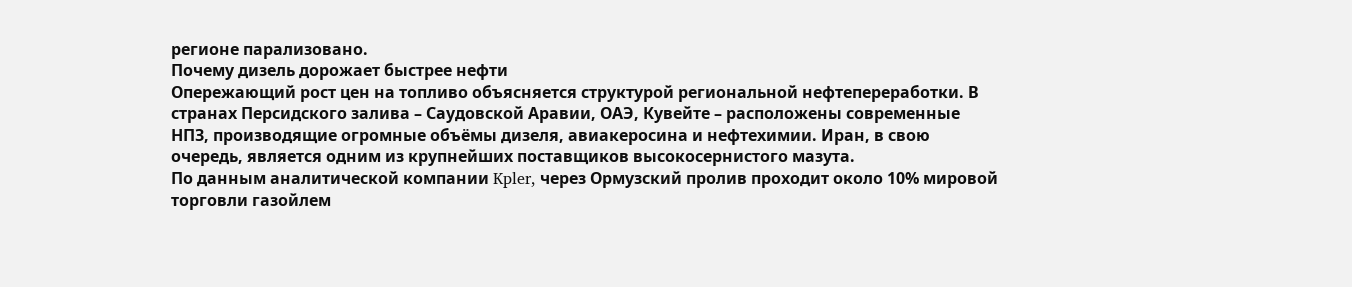регионе парализовано.
Почему дизель дорожает быстрее нефти
Опережающий рост цен на топливо объясняется структурой региональной нефтепереработки. В странах Персидского залива – Саудовской Аравии, ОАЭ, Кувейте – расположены современные НПЗ, производящие огромные объёмы дизеля, авиакеросина и нефтехимии. Иран, в свою очередь, является одним из крупнейших поставщиков высокосернистого мазута.
По данным аналитической компании Kpler, через Ормузский пролив проходит около 10% мировой торговли газойлем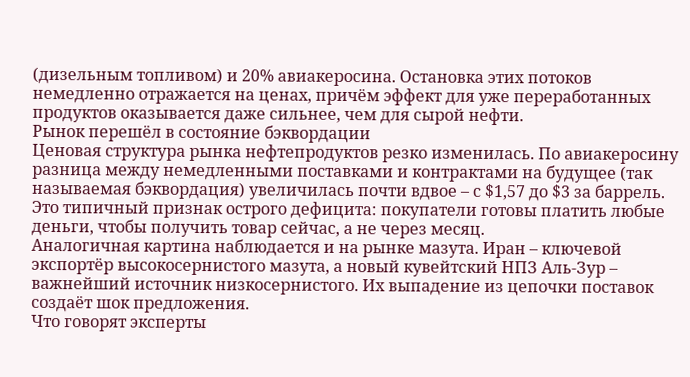(дизельным топливом) и 20% авиакеросина. Остановка этих потоков немедленно отражается на ценах, причём эффект для уже переработанных продуктов оказывается даже сильнее, чем для сырой нефти.
Рынок перешёл в состояние бэквордации
Ценовая структура рынка нефтепродуктов резко изменилась. По авиакеросину разница между немедленными поставками и контрактами на будущее (так называемая бэквордация) увеличилась почти вдвое – с $1,57 до $3 за баррель. Это типичный признак острого дефицита: покупатели готовы платить любые деньги, чтобы получить товар сейчас, а не через месяц.
Аналогичная картина наблюдается и на рынке мазута. Иран – ключевой экспортёр высокосернистого мазута, а новый кувейтский НПЗ Аль-Зур – важнейший источник низкосернистого. Их выпадение из цепочки поставок создаёт шок предложения.
Что говорят эксперты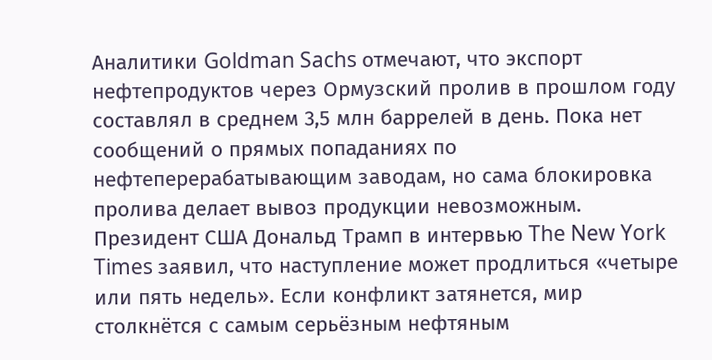Аналитики Goldman Sachs отмечают, что экспорт нефтепродуктов через Ормузский пролив в прошлом году составлял в среднем 3,5 млн баррелей в день. Пока нет сообщений о прямых попаданиях по нефтеперерабатывающим заводам, но сама блокировка пролива делает вывоз продукции невозможным.
Президент США Дональд Трамп в интервью The New York Times заявил, что наступление может продлиться «четыре или пять недель». Если конфликт затянется, мир столкнётся с самым серьёзным нефтяным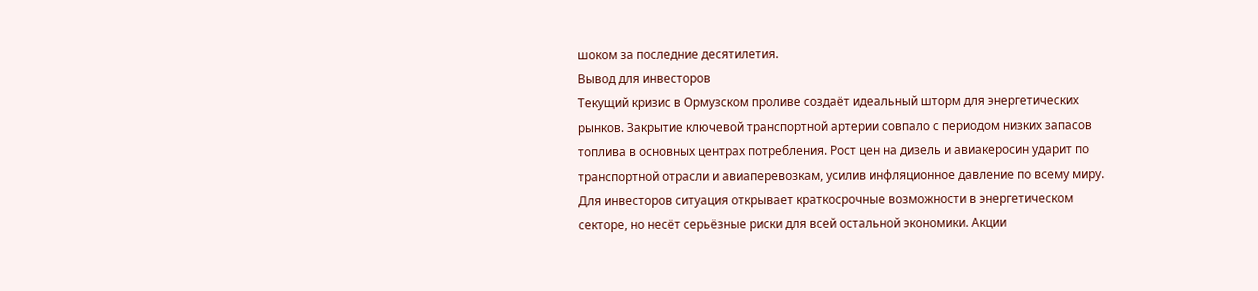шоком за последние десятилетия.
Вывод для инвесторов
Текущий кризис в Ормузском проливе создаёт идеальный шторм для энергетических рынков. Закрытие ключевой транспортной артерии совпало с периодом низких запасов топлива в основных центрах потребления. Рост цен на дизель и авиакеросин ударит по транспортной отрасли и авиаперевозкам, усилив инфляционное давление по всему миру.
Для инвесторов ситуация открывает краткосрочные возможности в энергетическом секторе, но несёт серьёзные риски для всей остальной экономики. Акции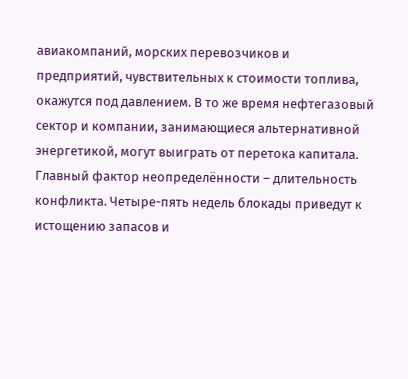авиакомпаний, морских перевозчиков и предприятий, чувствительных к стоимости топлива, окажутся под давлением. В то же время нефтегазовый сектор и компании, занимающиеся альтернативной энергетикой, могут выиграть от перетока капитала. Главный фактор неопределённости – длительность конфликта. Четыре-пять недель блокады приведут к истощению запасов и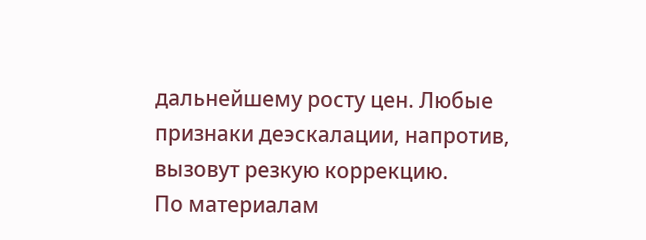дальнейшему росту цен. Любые признаки деэскалации, напротив, вызовут резкую коррекцию.
По материалам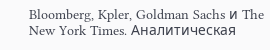Bloomberg, Kpler, Goldman Sachs и The New York Times. Аналитическая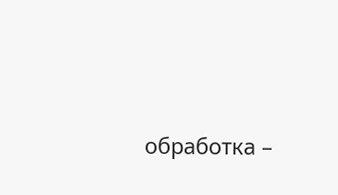обработка –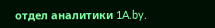отдел аналитики 1A.by.